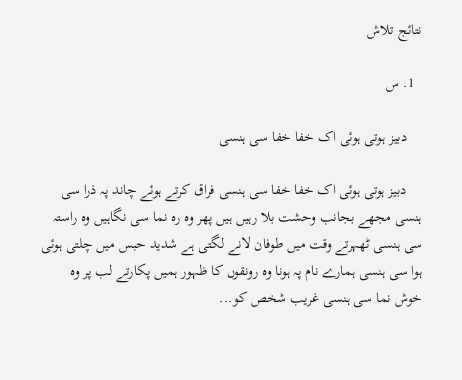نتائج تلاش

  1. س

    دبیز ہوتی ہوئی اک خفا خفا سی ہنسی

    دبیز ہوتی ہوئی اک خفا خفا سی ہنسی فراق کرتے ہوئے چاند پہ ذرا سی ہنسی مجھے بجانب وحشت بلا رہیں ہیں پھر وہ رہ نما سی نگاہیں وہ راستہ سی ہنسی ٹھہرتے وقت میں طوفان لانے لگتی ہے شدید حبس میں چلتی ہوئی ہوا سی ہنسی ہمارے نام پہ ہونا وہ رونقوں کا ظہور ہمیں پکارتے لب پر وہ خوش نما سی ہنسی غریب شخص کو...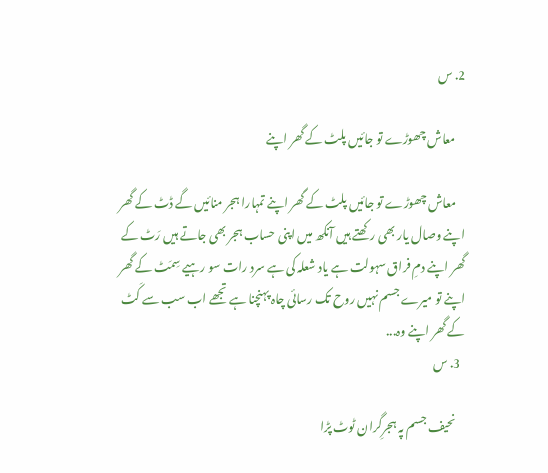2. س

    معاش چھوڑے تو جائیں پلٹ کے گھر اپنے

    معاش چھوڑے تو جائیں پلٹ کے گھر اپنے تمہارا ہجر منائیں گے ڈٹ کے گھر اپنے وصال یار بھی رکھتے ہیں آنکھ میں اپنی حساب ہجر بھی جاتے ہیں رَٹ کے گھر اپنے دمِ فراق سہولت ہے یاد شعلہ کی ہے سرد رات سو رہیے سِمَٹ کے گھر اپنے تو میرے جسم نہیں روح تک رسائی چاہ پہنچنا ہے تجھے اب سب سے کَٹ کے گھر اپنے وہ...
  3. س

    نحیف جسم پہ ہجرِگران ٹوٹ پڑا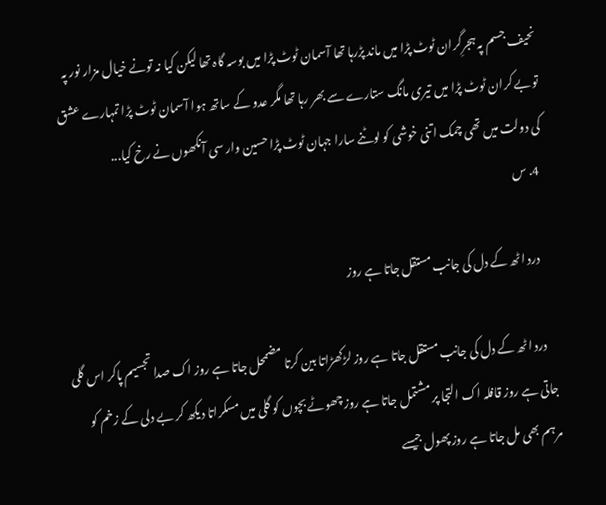نحیف جسم پہ ہجرِگران ٹوٹ پڑا میں ماند پڑرہا تھا آسمان ٹوٹ پڑا میں بوسہ گاہ تھا لیکن کیا نہ تونے خیال مزار نور پہ توبے کران ٹوٹ پڑا میں تیری مانگ ستارے سے بھر رہا تھا مگر عدو کے ساتھ ہوا آسمان ٹوٹ پڑا تمہارے عشق کی دولت میں تھی چمک اتنی خوشی کو لوٹنے سارا جہان ٹوٹ پڑا حسین وار سی آنکھوں نے رخ کیا...
  4. س

    درد اٹھ کے دل کی جانب مستقل جاتا ہے روز

    درد اٹھ کے دل کی جانب مستقل جاتا ہے روز لڑکھڑاتا بین کرتا مضمحل جاتا ہے روز اک صدا تجسیم پاکر اس گلی جاتی ہے روز قافلہ اک التجا پر مشتمل جاتا ہے روز چھوٹے بچوں کو گلی میں مسکراتا دیکھ کر بے دلی کے زخم کو مرہم بھی مل جاتا ہے روز پھول جیسے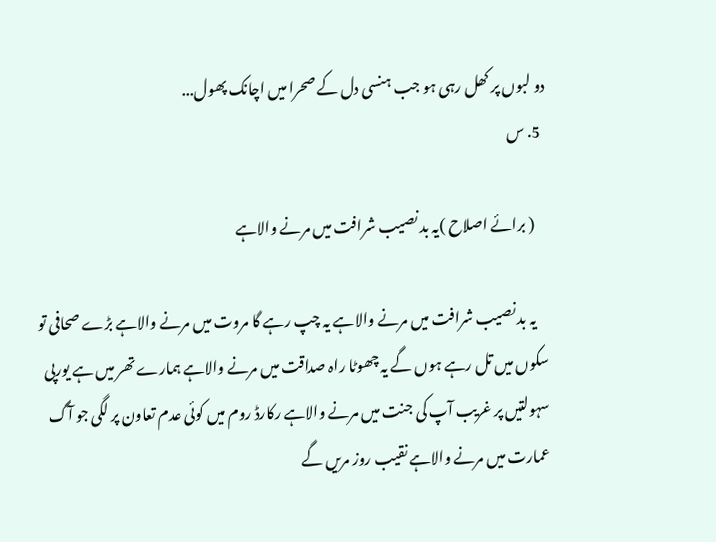دو لبوں پر کھل رہی ہو جب ہنسی دل کے صحرا میں اچانک پھول...
  5. س

    ( برائے اصلاح )یہ بد نصیب شرافت میں مرنے والاہے

    یہ بد نصیب شرافت میں مرنے والاہے یہ چپ رہے گا مروت میں مرنے والاہے بڑے صحافی تو سکوں میں تل رہے ہوں گے یہ چھوٹا راہ صداقت میں مرنے والاہے ہمارے تھر میں ہے یورپی سہولتیں پر غریب آپ کی جنت میں مرنے والاہے رکارڈ روم میں کوئی عدم تعاون پر لگی جو آگ عمارت میں مرنے والاہے نقیب روز مریں گے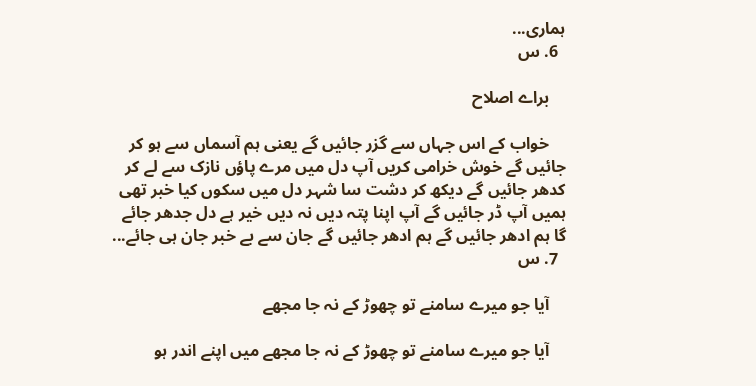ہماری...
  6. س

    براے اصلاح

    خواب کے اس جہاں سے گزر جائیں گے یعنی ہم آسماں سے ہو کر جائیں گے خوش خرامی کریں آپ دل میں مرے پاؤں نازک سے لے کر کدھر جائیں گے دیکھ کر دشت سا شہر دل میں سکوں کیا خبر تھی ہمیں آپ ڈر جائیں گے آپ اپنا پتہ دیں نہ دیں خیر ہے دل جدھر جائے گا ہم ادھر جائیں گے ہم ادھر جائیں گے جان سے بے خبر جان ہی جائے...
  7. س

    آیا جو میرے سامنے تو چھوڑ کے نہ جا مجھے

    آیا جو میرے سامنے تو چھوڑ کے نہ جا مجھے میں اپنے اندر ہو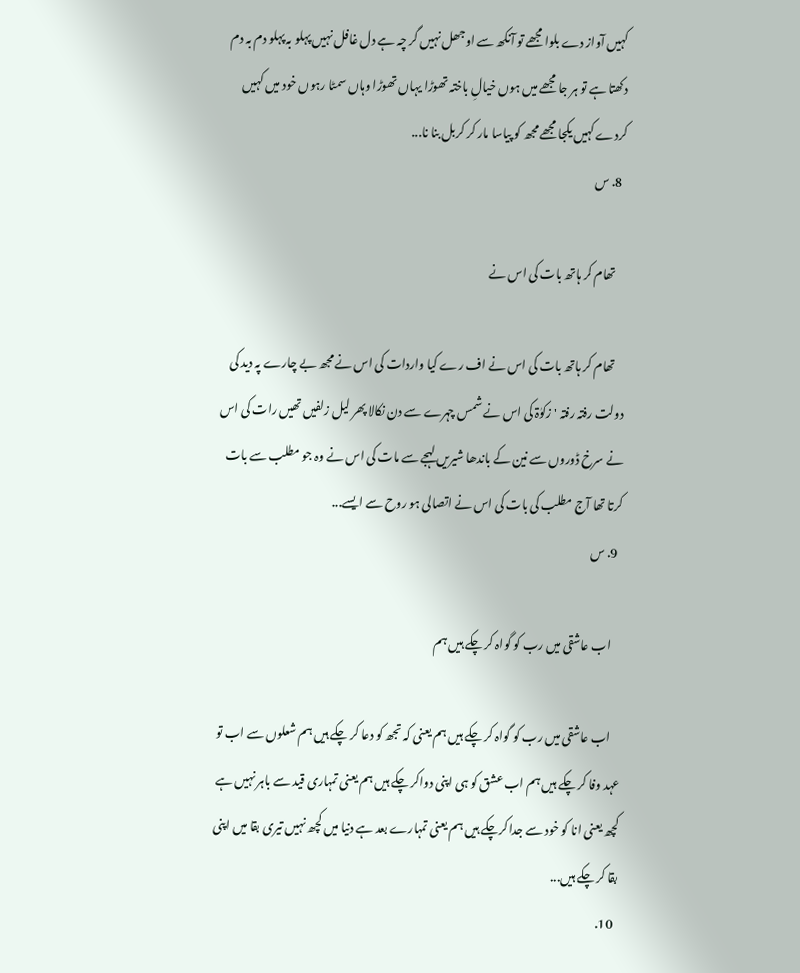کہیں آواز دے بلوا مجھے تو آنکھ سے اوجھل نہیں گر چہ ہے دل غافل نہیں پہلو بہ پہلو دم بہ دم دکھتا ہے تو ہر جا مجھے میں ہوں خیالِ باختہ تھوڑا یہاں تھوڑا وہاں سمٹا رہوں خود میں کہیں کردے کہیں یکجا مجھے مجھ کو پیاسا مار کر کربل بنا نا...
  8. س

    تھام کر ہاتھ بات کی اس نے

    تھام کر ہاتھ بات کی اس نے اف رے کیا واردات کی اس نے مجھ بے چارے پہ دید کی دولت رفتہ رفتہ 'زکوٰۃ کی اس نے شمس چہرے سے دن نکالا پھر لیل زلفیں تھیں رات کی اس نے سرخ ڈوروں سے نین کے باندھا شیریں لہجے سے مات کی اس نے وہ جو مطلب سے بات کرتا تھا آج مطلب کی بات کی اس نے اتصالی ہو روح سے ایسے...
  9. س

    اب عاشقی میں رب کو گواہ کر چکے ہیں ہم

    اب عاشقی میں رب کو گواہ کر چکے ہیں ہم یعنی کہ تجھ کو دعا کر چکے ہیں ہم شعلوں سے اب تو عہد وفا کر چکے ہیں ہم اب عشق کو ہی اپنی دواکر چکے ہیں ہم یعنی تمہاری قید سے باہر نہیں ہے کچھ یعنی انا کو خود سے جدا کرچکے ہیں ہم یعنی تمہارے بعد ہے دنیا میں کچھ نہیں تیری بقا میں اپنی بقا کر چکے ہیں...
  10.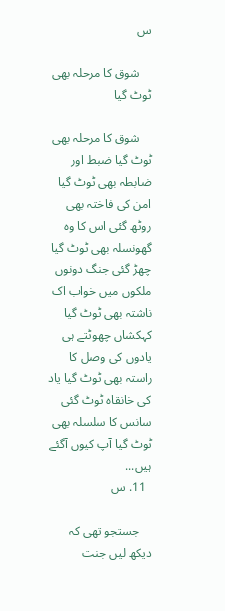س

    شوق کا مرحلہ بھی ٹوٹ گیا

    شوق کا مرحلہ بھی ٹوٹ گیا ضبط اور ضابطہ بھی ٹوٹ گیا امن کی فاختہ بھی روٹھ گئی اس کا وہ گھونسلہ بھی ٹوٹ گیا چھڑ گئی جنگ دونوں ملکوں میں خواب اک ناشتہ بھی ٹوٹ گیا کہکشاں چھوٹتے ہی یادوں کی وصل کا راستہ بھی ٹوٹ گیا یاد کی خانقاہ ٹوٹ گئی سانس کا سلسلہ بھی ٹوٹ گیا آپ کیوں آگئے ہیں...
  11. س

    جستجو تھی کہ دیکھ لیں جنت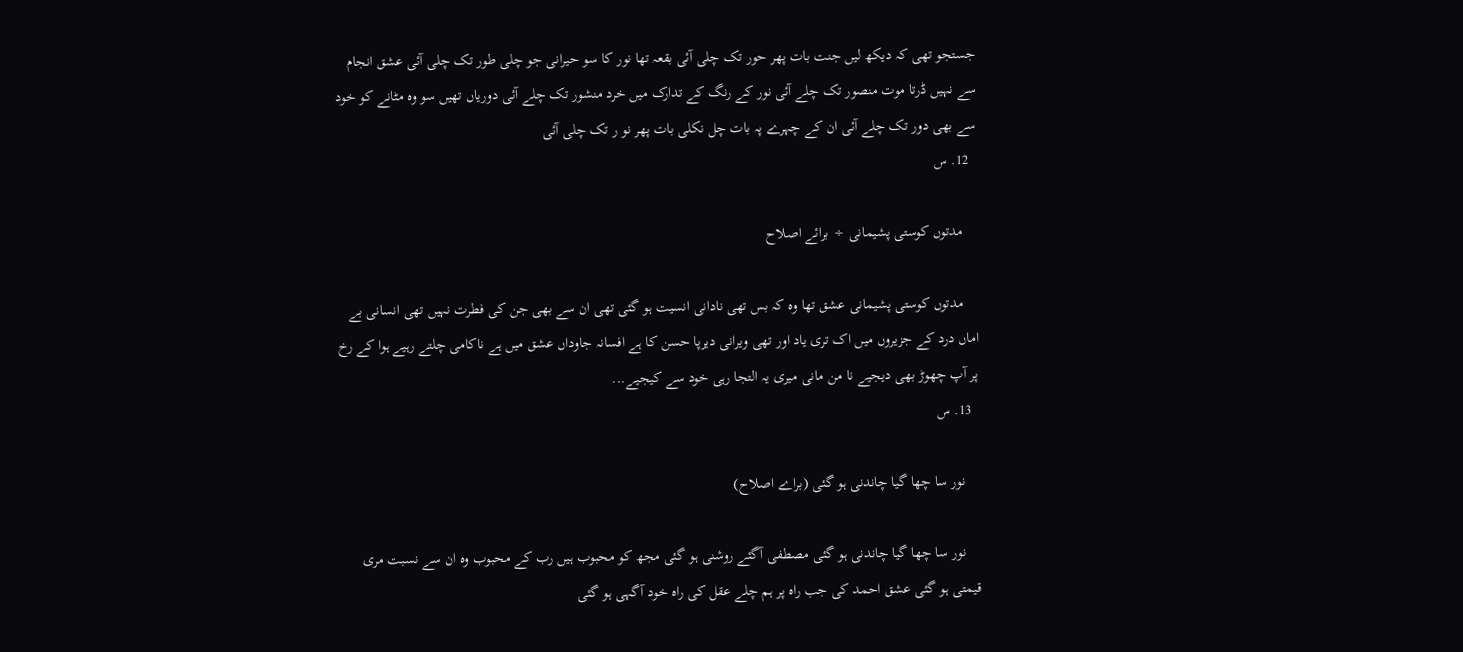جستجو تھی کہ دیکھ لیں جنت بات پھر حور تک چلی آئی بقعہ تھا نور کا سو حیرانی جو چلی طور تک چلی آئی عشق انجام سے نہیں ڈرتا موت منصور تک چلے آئی نور کے رنگ کے تدارک میں خرد منشور تک چلے آئی دوریاں تھیں سو وہ مٹانے کو خود سے بھی دور تک چلے آئی ان کے چہرے پہ بات چل نکلی بات پھر نو ر تک چلی آئی
  12. س

    مدتوں کوستی پشیمانی ÷ برائے اصلاح

    مدتوں کوستی پشیمانی عشق تھا وہ کہ بس تھی نادانی انسیت ہو گئی تھی ان سے بھی جن کی فطرت نہیں تھی انسانی بے اماں درد کے جزیروں میں اک تری یاد اور تھی ویرانی دیرپا حسن کا ہے افسانہ جاوداں عشق میں ہے ناکامی چلتے رہیے ہوا کے رخ پر آپ چھوڑ بھی دیجیے نا من مانی میری یہ التجا رہی خود سے کیجیے...
  13. س

    نور سا چھا گیا چاندنی ہو گئی (براے اصلاح)

    نور سا چھا گیا چاندنی ہو گئی مصطفی آگئے روشنی ہو گئی مجھ کو محبوب ہیں رب کے محبوب وہ ان سے نسبت مری قیمتی ہو گئی عشق احمد کی جب راہ پر ہم چلے عقل کی راہ خود آگہی ہو گئی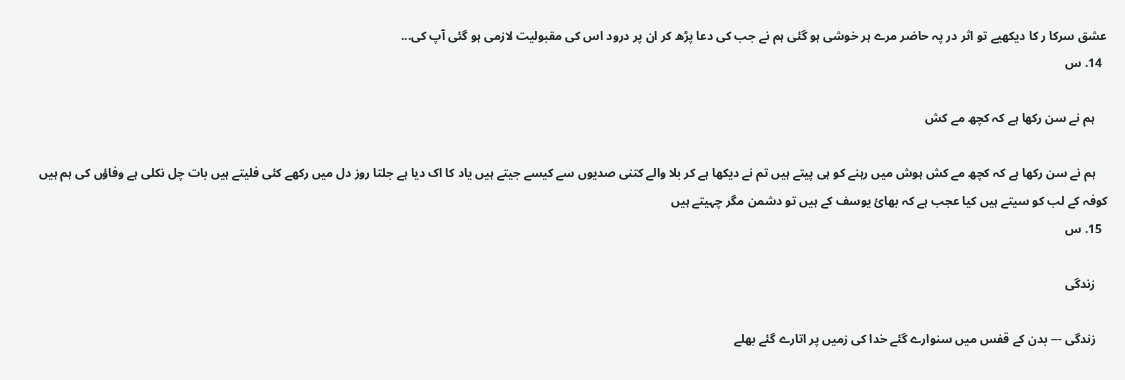عشق سرکا ر کا دیکھیے تو اثر در پہ حاضر مرے ہر خوشی ہو گئی ہم نے جب کی دعا پڑھ کر ان پر درود اس کی مقبولیت لازمی ہو گئی آپ کی...
  14. س

    ہم نے سن رکھا ہے کہ کچھ مے کش

    ہم نے سن رکھا ہے کہ کچھ مے کش ہوش میں رہنے کو ہی پیتے ہیں تم نے دیکھا ہے کر بلا والے کتنی صدیوں سے کیسے جیتے ہیں یاد کا اک دیا ہے جلتا روز دل میں رکھے کئی فلیتے ہیں بات چل نکلی ہے وفاؤں کی ہم ہیں کوفہ کے لب کو سیتے ہیں کیا عجب ہے کہ بھائ یوسف کے ہیں تو دشمن مگر چہیتے ہیں
  15. س

    زندگی

    زندگی --- بدن کے قفس میں سنوارے گئے خدا کی زمیں پر اتارے گئے بھلے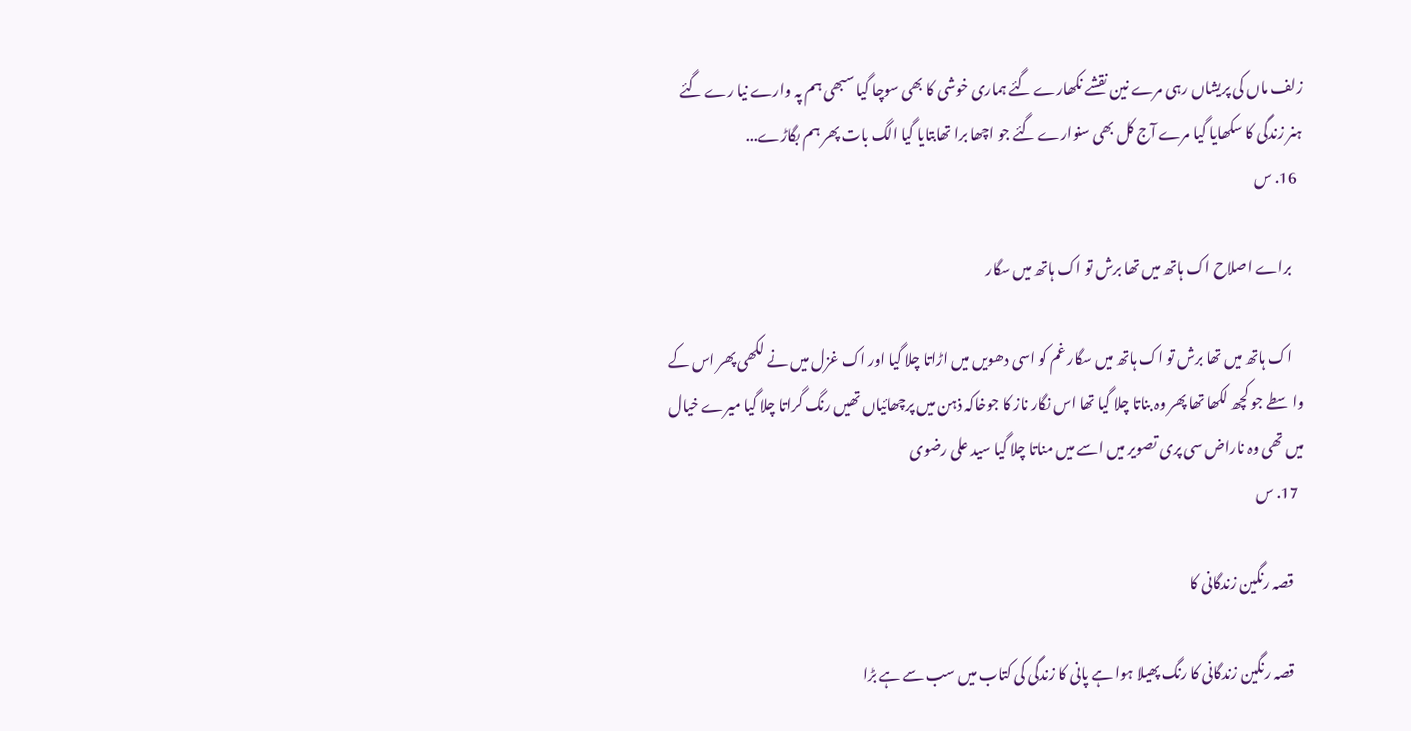زلف ماں کی پریشاں رہی مرے نین نقشے نکھارے گئے ہماری خوشی کا بھی سوچا گیا سبھی ہم پہ وارے نیا رے گئے ہنر زندگی کا سکھایا گیا مرے آج کل بھی سنوارے گئے جو اچھا برا تھابتایا گیا الگ بات پھر ہم بگاڑے...
  16. س

    براے اصلاح اک ہاتھ میں تھا برش تو اک ہاتھ میں سگار

    اک ہاتھ میں تھا برش تو اک ہاتھ میں سگار غم کو اسی دھویں میں اڑاتا چلا گیا اور اک غزل میں نے لکھی پھر اس کے واسطے جو کچھ لکھا تھا پھر وہ بناتا چلا گیا تھا اس نگار ناز کا جوخاکہ ذہن میں پرچھائیاں تھیں رنگ گراتا چلا گیا میرے خیال میں تھی وہ ناراض سی پری تصویر میں اسے میں مناتا چلا گیا سید علی رضوی
  17. س

    قصہ رنگین زندگانی کا

    قصہ رنگین زندگانی کا رنگ پھیلا ہوا ہے پانی کا زندگی کی کتاب میں سب سے ہے بڑا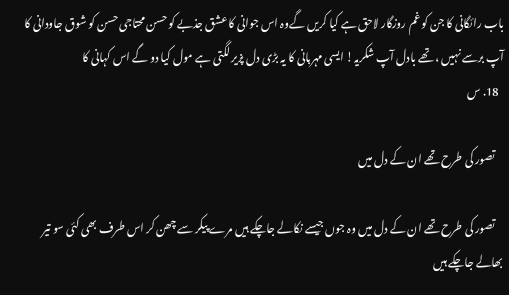باب رائگانی کا جن کو غم روزگار لاحق ہے کیا کریں گےوہ اس جوانی کا عشق جذبے کو حسن محتاجی حسن کو شوق جاودانی کا آپ برسے نہیں ، تھے بادل آپ شکریہ! ایسی مہربانی کا یہ بڑی دل پزیر لگتی ہے مول کیا دو گے اس کہانی کا
  18. س

    تصور کی طرح تھے ان کے دل میں

    تصور کی طرح تھے ان کے دل میں وہ جوں جیسے نکالے جاچکے ہیں مرے پیکر سے چھن کر اس طرف بھی کئی سو تیر بھالے جاچکے ہیں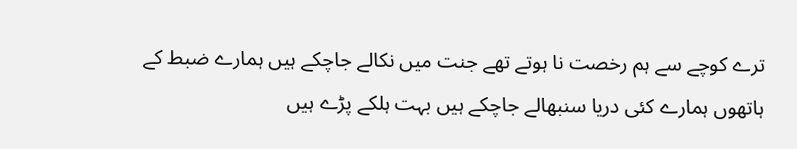ترے کوچے سے ہم رخصت نا ہوتے تھے جنت میں نکالے جاچکے ہیں ہمارے ضبط کے ہاتھوں ہمارے کئی دریا سنبھالے جاچکے ہیں بہت ہلکے پڑے ہیں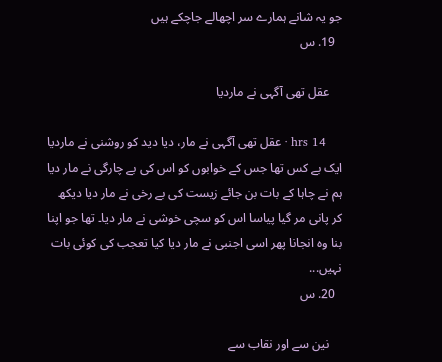جو یہ شانے ہمارے سر اچھالے جاچکے ہیں
  19. س

    عقل تھی آگہی نے ماردیا

    14 hrs · عقل تھی آگہی نے مار، دیا دید کو روشنی نے ماردیا ایک بے کس تھا جس کے خوابوں کو اس کی بے چارگی نے مار دیا ہم نے چاہا کے بات بن جائے زیست کی بے رخی نے مار دیا دیکھ کر پانی مر گیا پیاسا اس کو سچی خوشی نے مار دیا۔ تھا جو اپنا بنا وہ انجانا پھر اسی اجنبی نے مار دیا کیا تعجب کی کوئی بات نہیں...
  20. س

    نین سے اور نقاب سے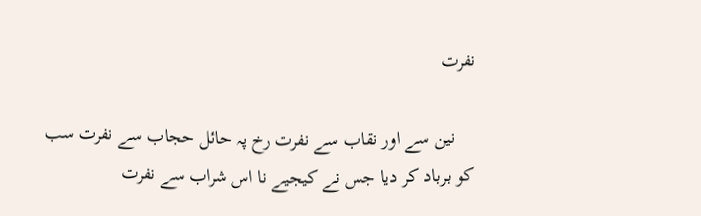نفرت

    نین سے اور نقاب سے نفرت رخ پہ حائل حجاب سے نفرت سب کو برباد کر دیا جس نے کیجیے نا اس شراب سے نفرت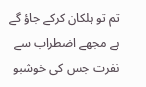تم تو ہلکان کرکے جاؤ گے ہے مجھے اضطراب سے نفرت جس کی خوشبو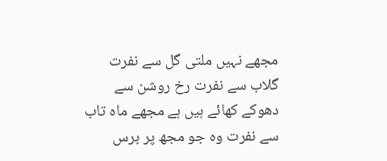مجھے نہیں ملتی گل سے نفرت گلاب سے نفرت رخ روشن سے دھوکے کھائے ہیں ہے مجھے ماہ تاب سے نفرت وہ جو مجھ پر برس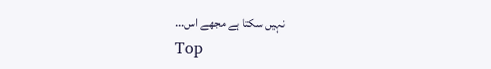نہیں سکتا ہے مجھے اس...
Top